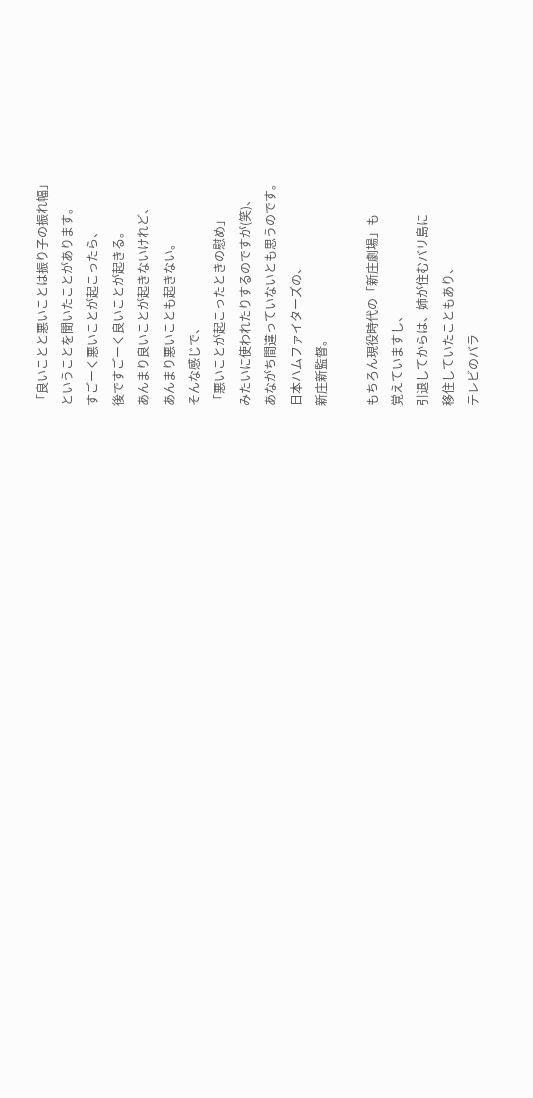「良いことと悪いことは振り子の振れ幅」
ということを聞いたことがあります。
すごーく悪いことが起こったら、
後ですごーく良いことが起きる。
あんまり良いことが起きないけれど、
あんまり悪いことも起きない。
そんな感じで、
「悪いことが起こったときの慰め」
みたいに使われたりするのですが(笑)、
あながち間違っていないとも思うのです。
日本ハムファイターズの、
新庄新監督。

もちろん現役時代の「新庄劇場」も
覚えていますし、
引退してからは、姉が住むバリ島に
移住していたこともあり、
テレビのバラ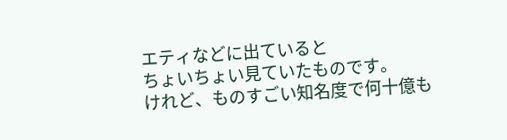エティなどに出ていると
ちょいちょい見ていたものです。
けれど、ものすごい知名度で何十億も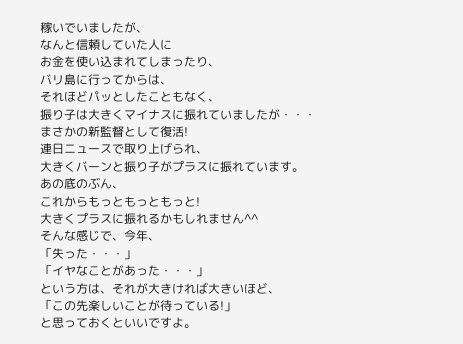稼いでいましたが、
なんと信頼していた人に
お金を使い込まれてしまったり、
バリ島に行ってからは、
それほどパッとしたこともなく、
振り子は大きくマイナスに振れていましたが・・・
まさかの新監督として復活!
連日ニュースで取り上げられ、
大きくバーンと振り子がプラスに振れています。
あの底のぶん、
これからもっともっともっと!
大きくプラスに振れるかもしれません^^
そんな感じで、今年、
「失った・・・」
「イヤなことがあった・・・」
という方は、それが大きければ大きいほど、
「この先楽しいことが待っている!」
と思っておくといいですよ。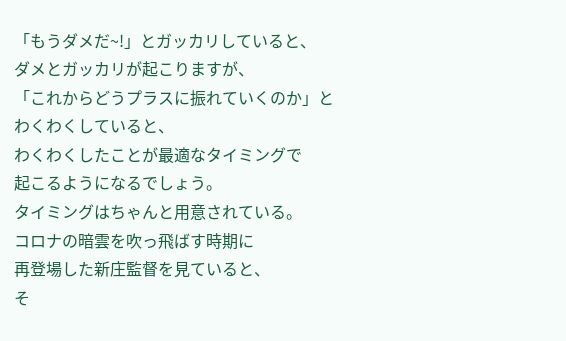「もうダメだ~!」とガッカリしていると、
ダメとガッカリが起こりますが、
「これからどうプラスに振れていくのか」と
わくわくしていると、
わくわくしたことが最適なタイミングで
起こるようになるでしょう。
タイミングはちゃんと用意されている。
コロナの暗雲を吹っ飛ばす時期に
再登場した新庄監督を見ていると、
そ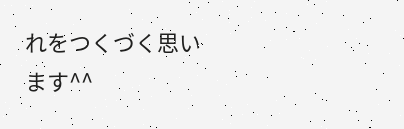れをつくづく思います^^